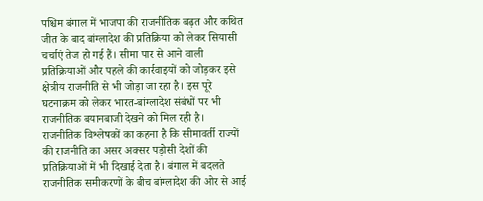पश्चिम बंगाल में भाजपा की राजनीतिक बढ़त और कथित जीत के बाद बांग्लादेश की प्रतिक्रिया को लेकर सियासी चर्चाएं तेज हो गई हैं। सीमा पार से आने वाली प्रतिक्रियाओं और पहले की कार्रवाइयों को जोड़कर इसे क्षेत्रीय राजनीति से भी जोड़ा जा रहा है। इस पूरे घटनाक्रम को लेकर भारत-बांग्लादेश संबंधों पर भी राजनीतिक बयानबाजी देखने को मिल रही है।
राजनीतिक विश्लेषकों का कहना है कि सीमावर्ती राज्यों की राजनीति का असर अक्सर पड़ोसी देशों की प्रतिक्रियाओं में भी दिखाई देता है। बंगाल में बदलते राजनीतिक समीकरणों के बीच बांग्लादेश की ओर से आई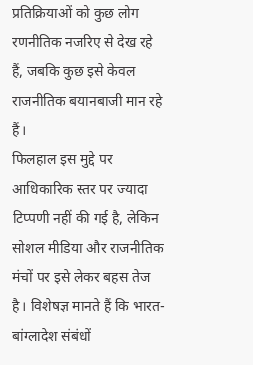प्रतिक्रियाओं को कुछ लोग रणनीतिक नजरिए से देख रहे हैं, जबकि कुछ इसे केवल राजनीतिक बयानबाजी मान रहे हैं।
फिलहाल इस मुद्दे पर आधिकारिक स्तर पर ज्यादा टिप्पणी नहीं की गई है, लेकिन सोशल मीडिया और राजनीतिक मंचों पर इसे लेकर बहस तेज है। विशेषज्ञ मानते हैं कि भारत-बांग्लादेश संबंधों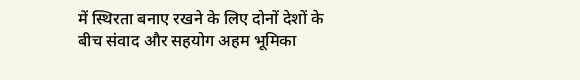में स्थिरता बनाए रखने के लिए दोनों देशों के बीच संवाद और सहयोग अहम भूमिका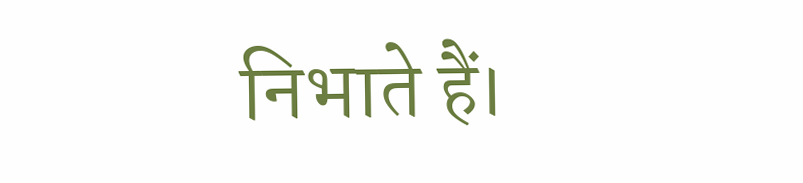निभाते हैं।